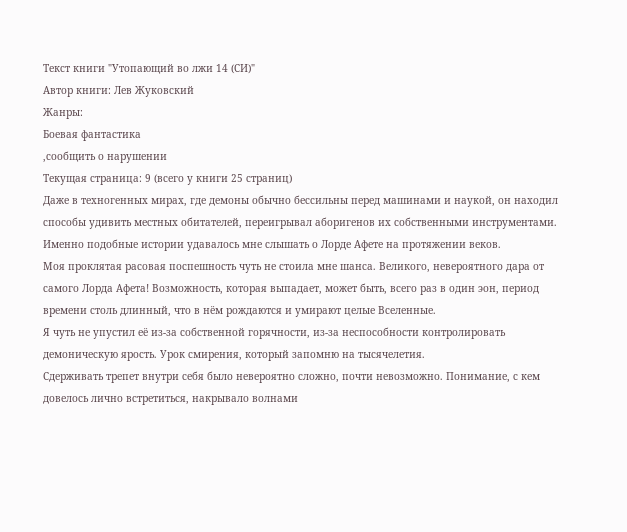Текст книги "Утопающий во лжи 14 (СИ)"
Автор книги: Лев Жуковский
Жанры:
Боевая фантастика
,сообщить о нарушении
Текущая страница: 9 (всего у книги 25 страниц)
Даже в техногенных мирах, где демоны обычно бессильны перед машинами и наукой, он находил способы удивить местных обитателей, переигрывал аборигенов их собственными инструментами. Именно подобные истории удавалось мне слышать о Лорде Афете на протяжении веков.
Моя проклятая расовая поспешность чуть не стоила мне шанса. Великого, невероятного дара от самого Лорда Афета! Возможность, которая выпадает, может быть, всего раз в один эон, период времени столь длинный, что в нём рождаются и умирают целые Вселенные.
Я чуть не упустил её из-за собственной горячности, из-за неспособности контролировать демоническую ярость. Урок смирения, который запомню на тысячелетия.
Сдерживать трепет внутри себя было невероятно сложно, почти невозможно. Понимание, с кем довелось лично встретиться, накрывало волнами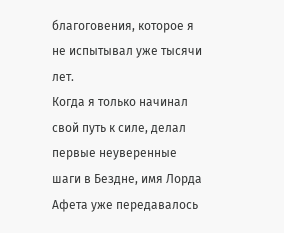благоговения, которое я не испытывал уже тысячи лет.
Когда я только начинал свой путь к силе, делал первые неуверенные шаги в Бездне, имя Лорда Афета уже передавалось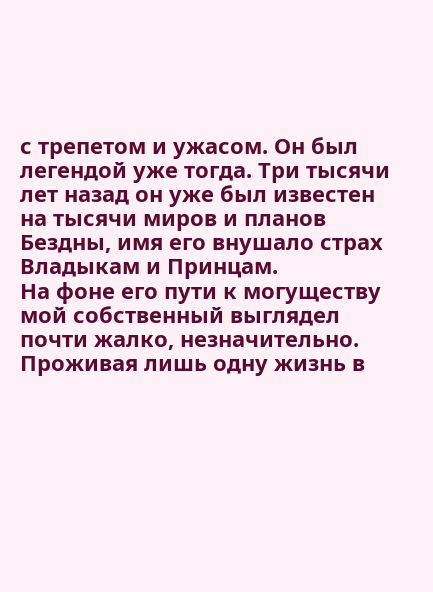с трепетом и ужасом. Он был легендой уже тогда. Три тысячи лет назад он уже был известен на тысячи миров и планов Бездны, имя его внушало страх Владыкам и Принцам.
На фоне его пути к могуществу мой собственный выглядел почти жалко, незначительно. Проживая лишь одну жизнь в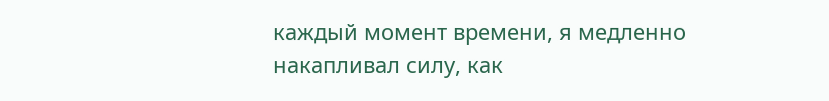каждый момент времени, я медленно накапливал силу, как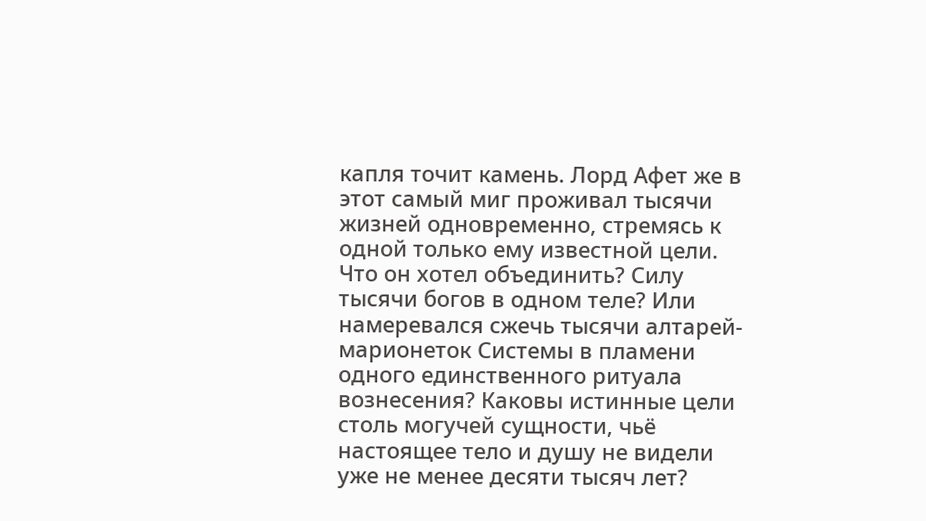капля точит камень. Лорд Афет же в этот самый миг проживал тысячи жизней одновременно, стремясь к одной только ему известной цели.
Что он хотел объединить? Силу тысячи богов в одном теле? Или намеревался сжечь тысячи алтарей-марионеток Системы в пламени одного единственного ритуала вознесения? Каковы истинные цели столь могучей сущности, чьё настоящее тело и душу не видели уже не менее десяти тысяч лет?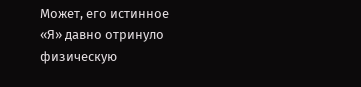Может, его истинное «Я» давно отринуло физическую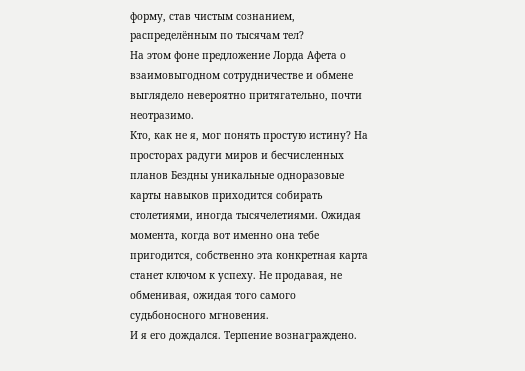форму, став чистым сознанием, распределённым по тысячам тел?
На этом фоне предложение Лорда Афета о взаимовыгодном сотрудничестве и обмене выглядело невероятно притягательно, почти неотразимо.
Кто, как не я, мог понять простую истину? На просторах радуги миров и бесчисленных планов Бездны уникальные одноразовые карты навыков приходится собирать столетиями, иногда тысячелетиями. Ожидая момента, когда вот именно она тебе пригодится, собственно эта конкретная карта станет ключом к успеху. Не продавая, не обменивая, ожидая того самого судьбоносного мгновения.
И я его дождался. Терпение вознаграждено.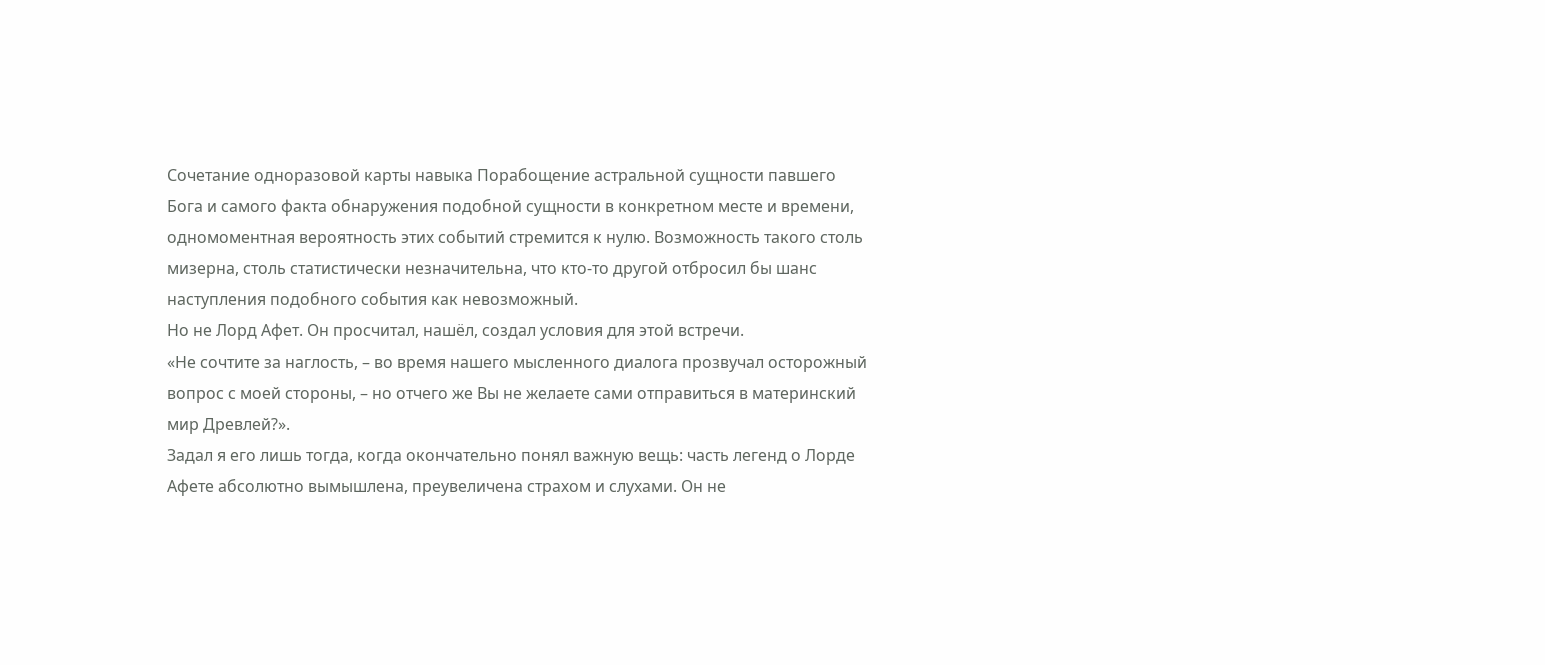Сочетание одноразовой карты навыка Порабощение астральной сущности павшего Бога и самого факта обнаружения подобной сущности в конкретном месте и времени, одномоментная вероятность этих событий стремится к нулю. Возможность такого столь мизерна, столь статистически незначительна, что кто-то другой отбросил бы шанс наступления подобного события как невозможный.
Но не Лорд Афет. Он просчитал, нашёл, создал условия для этой встречи.
«Не сочтите за наглость, – во время нашего мысленного диалога прозвучал осторожный вопрос с моей стороны, – но отчего же Вы не желаете сами отправиться в материнский мир Древлей?».
Задал я его лишь тогда, когда окончательно понял важную вещь: часть легенд о Лорде Афете абсолютно вымышлена, преувеличена страхом и слухами. Он не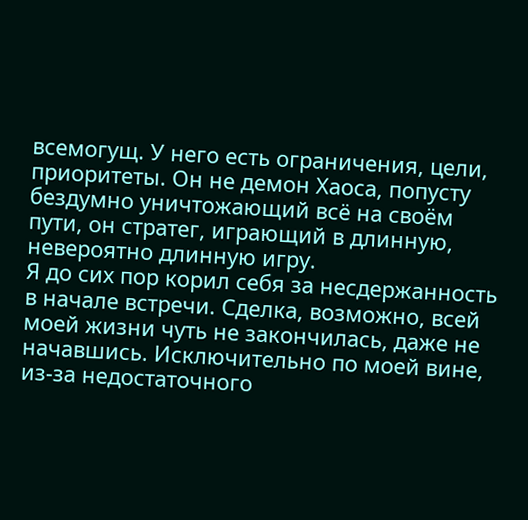всемогущ. У него есть ограничения, цели, приоритеты. Он не демон Хаоса, попусту бездумно уничтожающий всё на своём пути, он стратег, играющий в длинную, невероятно длинную игру.
Я до сих пор корил себя за несдержанность в начале встречи. Сделка, возможно, всей моей жизни чуть не закончилась, даже не начавшись. Исключительно по моей вине, из-за недостаточного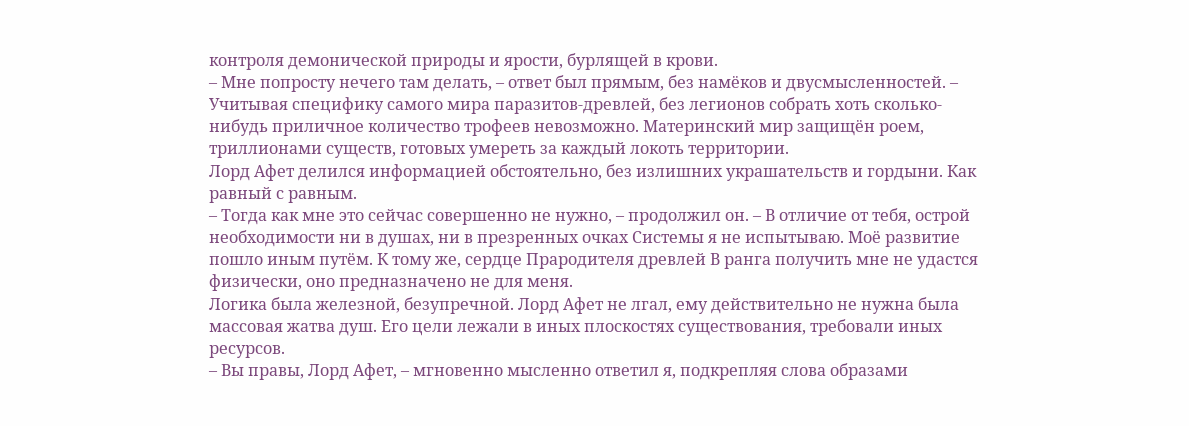контроля демонической природы и ярости, бурлящей в крови.
– Мне попросту нечего там делать, – ответ был прямым, без намёков и двусмысленностей. – Учитывая специфику самого мира паразитов-древлей, без легионов собрать хоть сколько-нибудь приличное количество трофеев невозможно. Материнский мир защищён роем, триллионами существ, готовых умереть за каждый локоть территории.
Лорд Афет делился информацией обстоятельно, без излишних украшательств и гордыни. Как равный с равным.
– Тогда как мне это сейчас совершенно не нужно, – продолжил он. – В отличие от тебя, острой необходимости ни в душах, ни в презренных очках Системы я не испытываю. Моё развитие пошло иным путём. К тому же, сердце Прародителя древлей В ранга получить мне не удастся физически, оно предназначено не для меня.
Логика была железной, безупречной. Лорд Афет не лгал, ему действительно не нужна была массовая жатва душ. Его цели лежали в иных плоскостях существования, требовали иных ресурсов.
– Вы правы, Лорд Афет, – мгновенно мысленно ответил я, подкрепляя слова образами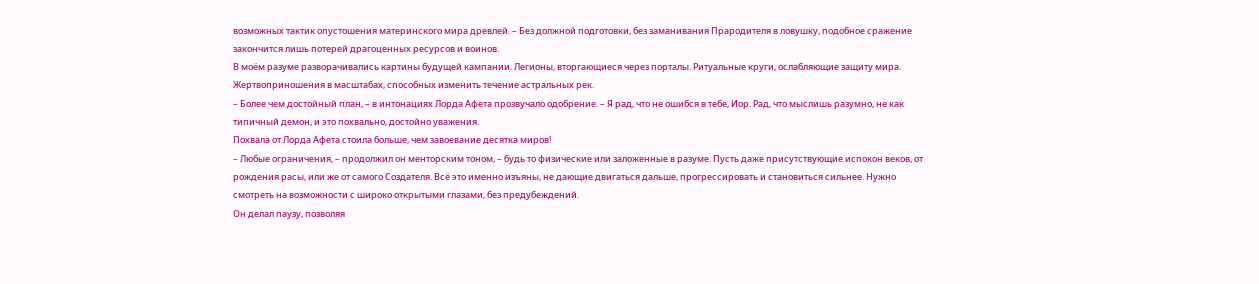возможных тактик опустошения материнского мира древлей. – Без должной подготовки, без заманивания Прародителя в ловушку, подобное сражение закончится лишь потерей драгоценных ресурсов и воинов.
В моём разуме разворачивались картины будущей кампании. Легионы, вторгающиеся через порталы. Ритуальные круги, ослабляющие защиту мира. Жертвоприношения в масштабах, способных изменить течение астральных рек.
– Более чем достойный план, – в интонациях Лорда Афета прозвучало одобрение. – Я рад, что не ошибся в тебе, Иор. Рад, что мыслишь разумно, не как типичный демон, и это похвально, достойно уважения.
Похвала от Лорда Афета стоила больше, чем завоевание десятка миров!
– Любые ограничения, – продолжил он менторским тоном, – будь то физические или заложенные в разуме. Пусть даже присутствующие испокон веков, от рождения расы, или же от самого Создателя. Всё это именно изъяны, не дающие двигаться дальше, прогрессировать и становиться сильнее. Нужно смотреть на возможности с широко открытыми глазами, без предубеждений.
Он делал паузу, позволяя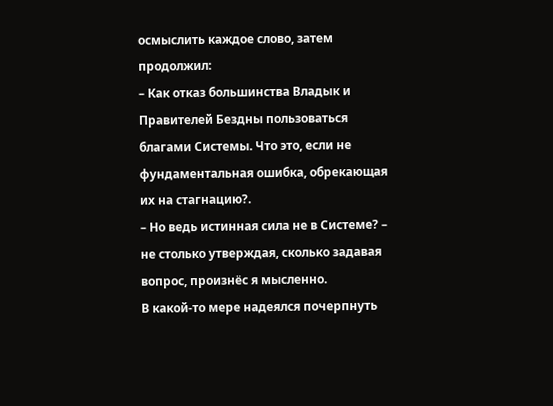осмыслить каждое слово, затем продолжил:
– Как отказ большинства Владык и Правителей Бездны пользоваться благами Системы. Что это, если не фундаментальная ошибка, обрекающая их на стагнацию?.
– Но ведь истинная сила не в Системе? – не столько утверждая, сколько задавая вопрос, произнёс я мысленно.
В какой-то мере надеялся почерпнуть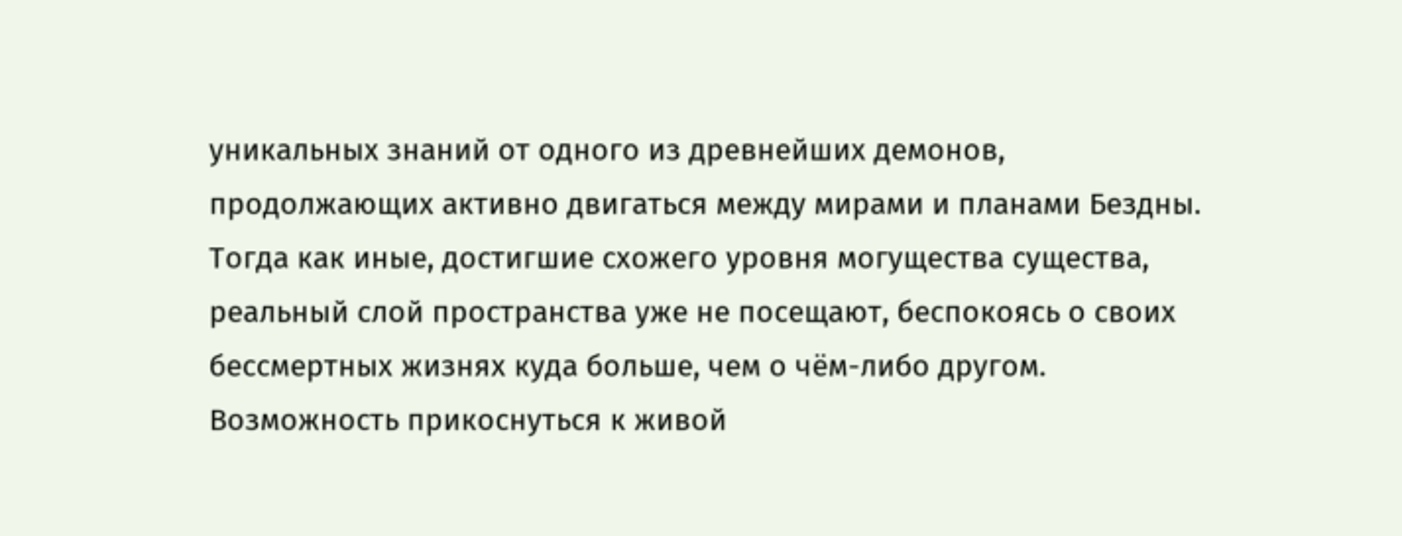уникальных знаний от одного из древнейших демонов, продолжающих активно двигаться между мирами и планами Бездны. Тогда как иные, достигшие схожего уровня могущества существа, реальный слой пространства уже не посещают, беспокоясь о своих бессмертных жизнях куда больше, чем о чём-либо другом.
Возможность прикоснуться к живой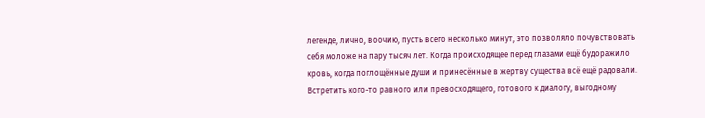легенде, лично, воочию, пусть всего несколько минут, это позволяло почувствовать себя моложе на пару тысяч лет. Когда происходящее перед глазами ещё будоражило кровь, когда поглощённые души и принесённые в жертву существа всё ещё радовали.
Встретить кого-то равного или превосходящего, готового к диалогу, выгодному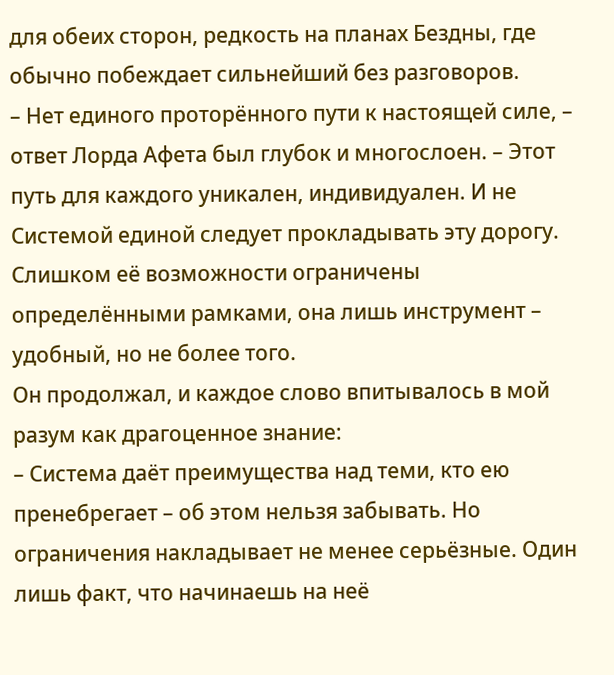для обеих сторон, редкость на планах Бездны, где обычно побеждает сильнейший без разговоров.
– Нет единого проторённого пути к настоящей силе, – ответ Лорда Афета был глубок и многослоен. – Этот путь для каждого уникален, индивидуален. И не Системой единой следует прокладывать эту дорогу. Слишком её возможности ограничены определёнными рамками, она лишь инструмент – удобный, но не более того.
Он продолжал, и каждое слово впитывалось в мой разум как драгоценное знание:
– Система даёт преимущества над теми, кто ею пренебрегает – об этом нельзя забывать. Но ограничения накладывает не менее серьёзные. Один лишь факт, что начинаешь на неё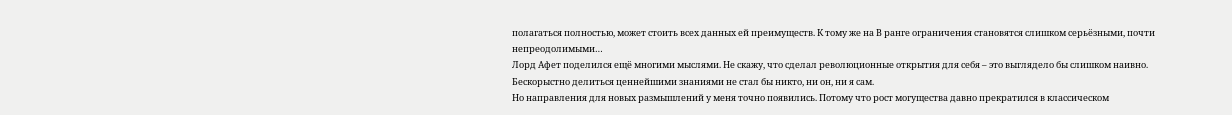полагаться полностью, может стоить всех данных ей преимуществ. К тому же на В ранге ограничения становятся слишком серьёзными, почти непреодолимыми…
Лорд Афет поделился ещё многими мыслями. Не скажу, что сделал революционные открытия для себя – это выглядело бы слишком наивно. Бескорыстно делиться ценнейшими знаниями не стал бы никто, ни он, ни я сам.
Но направления для новых размышлений у меня точно появились. Потому что рост могущества давно прекратился в классическом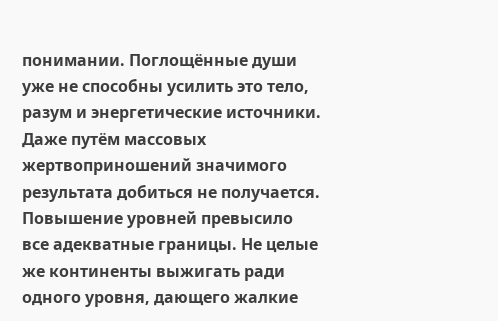понимании. Поглощённые души уже не способны усилить это тело, разум и энергетические источники. Даже путём массовых жертвоприношений значимого результата добиться не получается.
Повышение уровней превысило все адекватные границы. Не целые же континенты выжигать ради одного уровня, дающего жалкие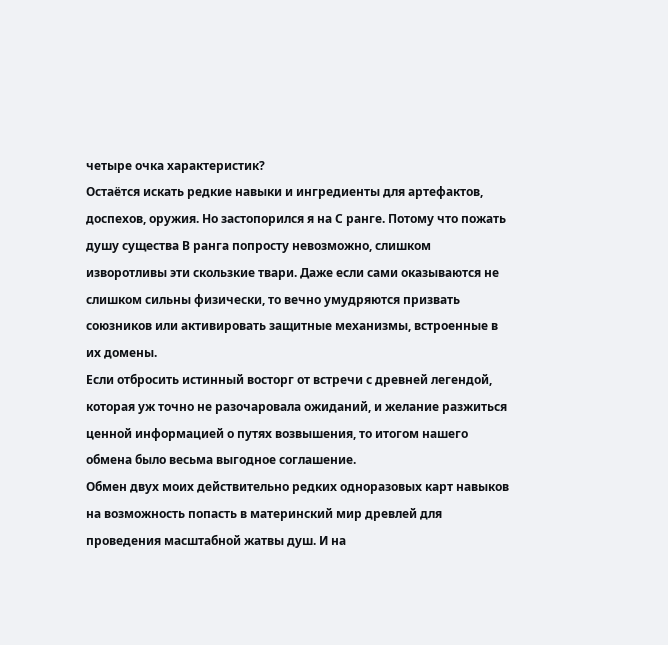четыре очка характеристик?
Остаётся искать редкие навыки и ингредиенты для артефактов, доспехов, оружия. Но застопорился я на С ранге. Потому что пожать душу существа В ранга попросту невозможно, слишком изворотливы эти скользкие твари. Даже если сами оказываются не слишком сильны физически, то вечно умудряются призвать союзников или активировать защитные механизмы, встроенные в их домены.
Если отбросить истинный восторг от встречи с древней легендой, которая уж точно не разочаровала ожиданий, и желание разжиться ценной информацией о путях возвышения, то итогом нашего обмена было весьма выгодное соглашение.
Обмен двух моих действительно редких одноразовых карт навыков на возможность попасть в материнский мир древлей для проведения масштабной жатвы душ. И на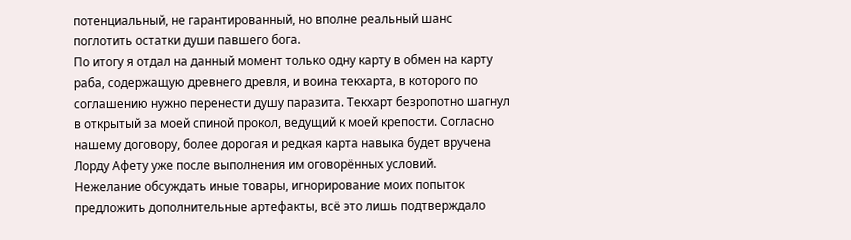потенциальный, не гарантированный, но вполне реальный шанс поглотить остатки души павшего бога.
По итогу я отдал на данный момент только одну карту в обмен на карту раба, содержащую древнего древля, и воина текхарта, в которого по соглашению нужно перенести душу паразита. Текхарт безропотно шагнул в открытый за моей спиной прокол, ведущий к моей крепости. Согласно нашему договору, более дорогая и редкая карта навыка будет вручена Лорду Афету уже после выполнения им оговорённых условий.
Нежелание обсуждать иные товары, игнорирование моих попыток предложить дополнительные артефакты, всё это лишь подтверждало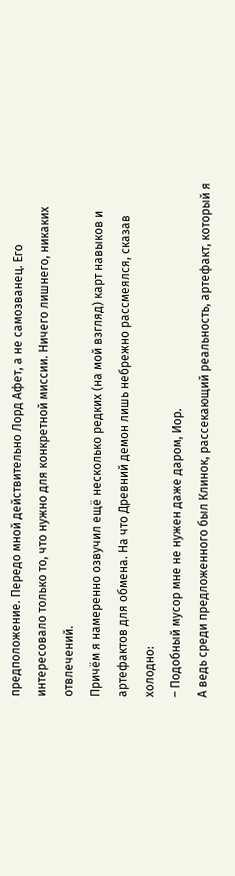предположение. Передо мной действительно Лорд Афет, а не самозванец. Его интересовало только то, что нужно для конкретной миссии. Ничего лишнего, никаких отвлечений.
Причём я намеренно озвучил ещё несколько редких (на мой взгляд) карт навыков и артефактов для обмена. На что Древний демон лишь небрежно рассмеялся, сказав холодно:
– Подобный мусор мне не нужен даже даром, Иор.
А ведь среди предложенного был Клинок, рассекающий реальность, артефакт, который я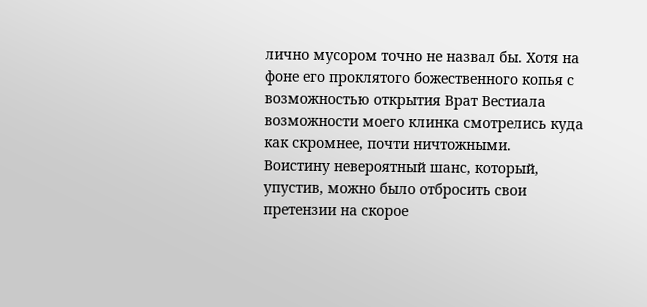лично мусором точно не назвал бы. Хотя на фоне его проклятого божественного копья с возможностью открытия Врат Вестиала возможности моего клинка смотрелись куда как скромнее, почти ничтожными.
Воистину невероятный шанс, который, упустив, можно было отбросить свои претензии на скорое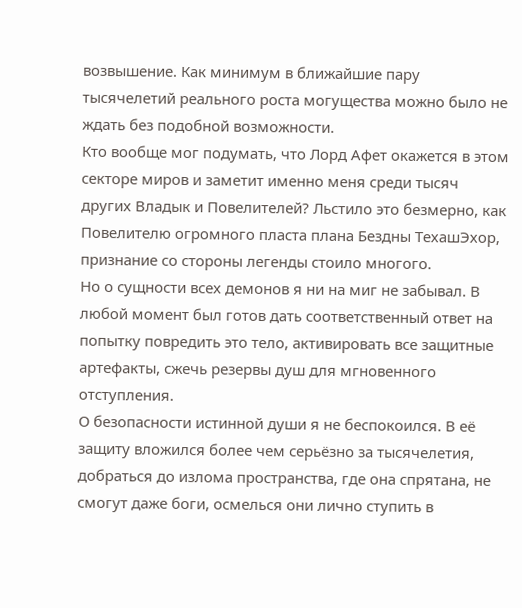возвышение. Как минимум в ближайшие пару тысячелетий реального роста могущества можно было не ждать без подобной возможности.
Кто вообще мог подумать, что Лорд Афет окажется в этом секторе миров и заметит именно меня среди тысяч других Владык и Повелителей? Льстило это безмерно, как Повелителю огромного пласта плана Бездны ТехашЭхор, признание со стороны легенды стоило многого.
Но о сущности всех демонов я ни на миг не забывал. В любой момент был готов дать соответственный ответ на попытку повредить это тело, активировать все защитные артефакты, сжечь резервы душ для мгновенного отступления.
О безопасности истинной души я не беспокоился. В её защиту вложился более чем серьёзно за тысячелетия, добраться до излома пространства, где она спрятана, не смогут даже боги, осмелься они лично ступить в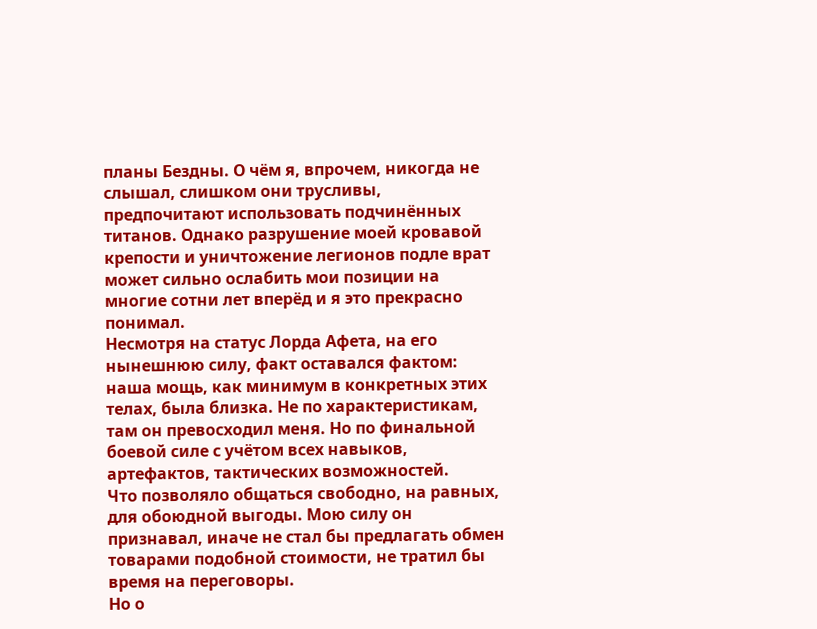планы Бездны. О чём я, впрочем, никогда не слышал, слишком они трусливы, предпочитают использовать подчинённых титанов. Однако разрушение моей кровавой крепости и уничтожение легионов подле врат может сильно ослабить мои позиции на многие сотни лет вперёд и я это прекрасно понимал.
Несмотря на статус Лорда Афета, на его нынешнюю силу, факт оставался фактом: наша мощь, как минимум в конкретных этих телах, была близка. Не по характеристикам, там он превосходил меня. Но по финальной боевой силе с учётом всех навыков, артефактов, тактических возможностей.
Что позволяло общаться свободно, на равных, для обоюдной выгоды. Мою силу он признавал, иначе не стал бы предлагать обмен товарами подобной стоимости, не тратил бы время на переговоры.
Но о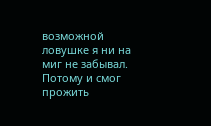возможной ловушке я ни на миг не забывал. Потому и смог прожить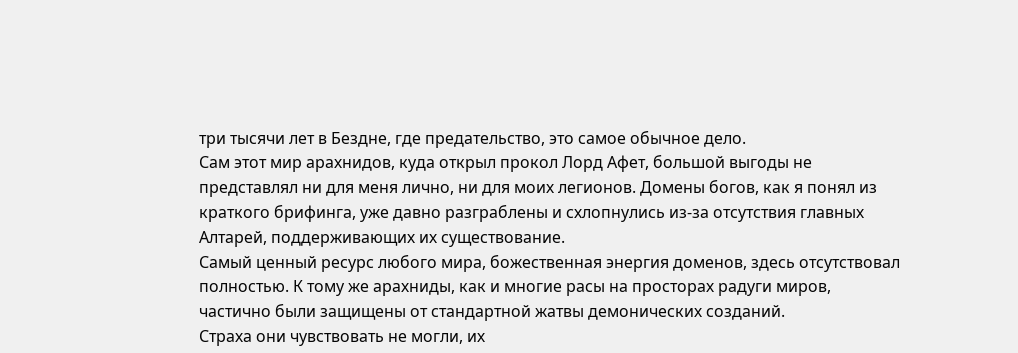три тысячи лет в Бездне, где предательство, это самое обычное дело.
Сам этот мир арахнидов, куда открыл прокол Лорд Афет, большой выгоды не представлял ни для меня лично, ни для моих легионов. Домены богов, как я понял из краткого брифинга, уже давно разграблены и схлопнулись из-за отсутствия главных Алтарей, поддерживающих их существование.
Самый ценный ресурс любого мира, божественная энергия доменов, здесь отсутствовал полностью. К тому же арахниды, как и многие расы на просторах радуги миров, частично были защищены от стандартной жатвы демонических созданий.
Страха они чувствовать не могли, их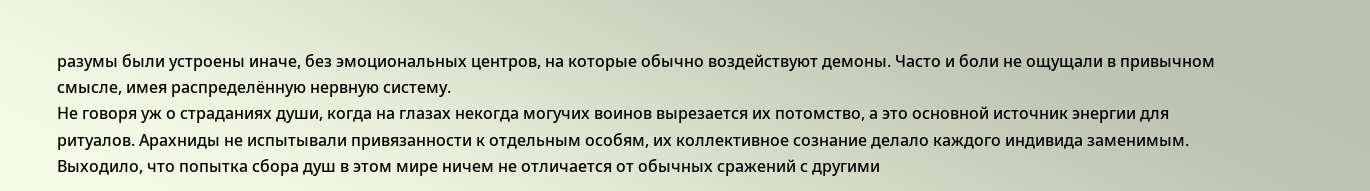разумы были устроены иначе, без эмоциональных центров, на которые обычно воздействуют демоны. Часто и боли не ощущали в привычном смысле, имея распределённую нервную систему.
Не говоря уж о страданиях души, когда на глазах некогда могучих воинов вырезается их потомство, а это основной источник энергии для ритуалов. Арахниды не испытывали привязанности к отдельным особям, их коллективное сознание делало каждого индивида заменимым.
Выходило, что попытка сбора душ в этом мире ничем не отличается от обычных сражений с другими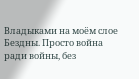Владыками на моём слое Бездны. Просто война ради войны, без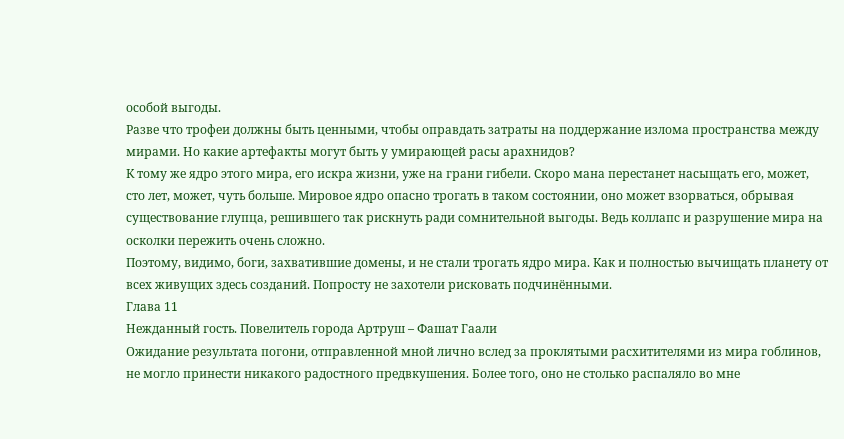особой выгоды.
Разве что трофеи должны быть ценными, чтобы оправдать затраты на поддержание излома пространства между мирами. Но какие артефакты могут быть у умирающей расы арахнидов?
К тому же ядро этого мира, его искра жизни, уже на грани гибели. Скоро мана перестанет насыщать его, может, сто лет, может, чуть больше. Мировое ядро опасно трогать в таком состоянии, оно может взорваться, обрывая существование глупца, решившего так рискнуть ради сомнительной выгоды. Ведь коллапс и разрушение мира на осколки пережить очень сложно.
Поэтому, видимо, боги, захватившие домены, и не стали трогать ядро мира. Как и полностью вычищать планету от всех живущих здесь созданий. Попросту не захотели рисковать подчинёнными.
Глава 11
Нежданный гость. Повелитель города Артруш – Фашат Гаали
Ожидание результата погони, отправленной мной лично вслед за проклятыми расхитителями из мира гоблинов, не могло принести никакого радостного предвкушения. Более того, оно не столько распаляло во мне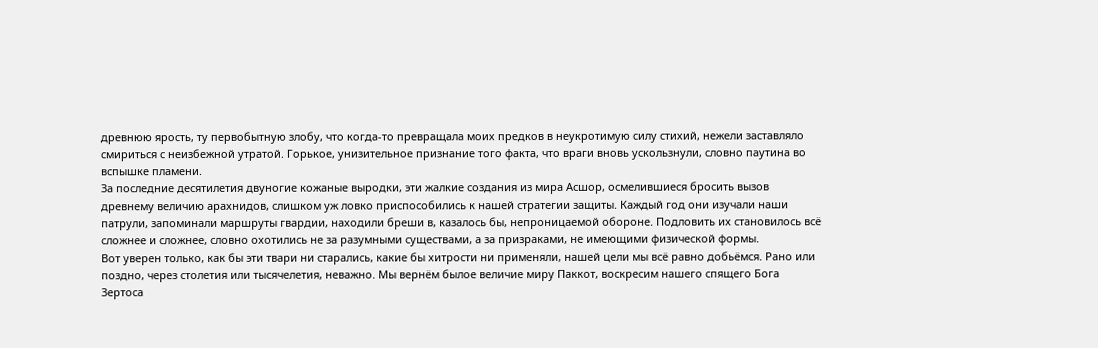древнюю ярость, ту первобытную злобу, что когда-то превращала моих предков в неукротимую силу стихий, нежели заставляло смириться с неизбежной утратой. Горькое, унизительное признание того факта, что враги вновь ускользнули, словно паутина во вспышке пламени.
За последние десятилетия двуногие кожаные выродки, эти жалкие создания из мира Асшор, осмелившиеся бросить вызов древнему величию арахнидов, слишком уж ловко приспособились к нашей стратегии защиты. Каждый год они изучали наши патрули, запоминали маршруты гвардии, находили бреши в, казалось бы, непроницаемой обороне. Подловить их становилось всё сложнее и сложнее, словно охотились не за разумными существами, а за призраками, не имеющими физической формы.
Вот уверен только, как бы эти твари ни старались, какие бы хитрости ни применяли, нашей цели мы всё равно добьёмся. Рано или поздно, через столетия или тысячелетия, неважно. Мы вернём былое величие миру Паккот, воскресим нашего спящего Бога Зертоса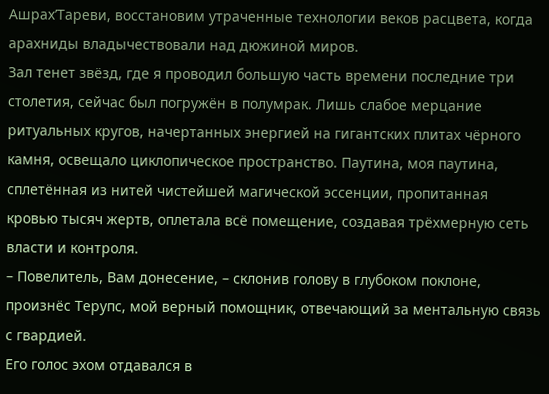Ашрах’Тареви, восстановим утраченные технологии веков расцвета, когда арахниды владычествовали над дюжиной миров.
Зал тенет звёзд, где я проводил большую часть времени последние три столетия, сейчас был погружён в полумрак. Лишь слабое мерцание ритуальных кругов, начертанных энергией на гигантских плитах чёрного камня, освещало циклопическое пространство. Паутина, моя паутина, сплетённая из нитей чистейшей магической эссенции, пропитанная кровью тысяч жертв, оплетала всё помещение, создавая трёхмерную сеть власти и контроля.
– Повелитель, Вам донесение, – склонив голову в глубоком поклоне, произнёс Терупс, мой верный помощник, отвечающий за ментальную связь с гвардией.
Его голос эхом отдавался в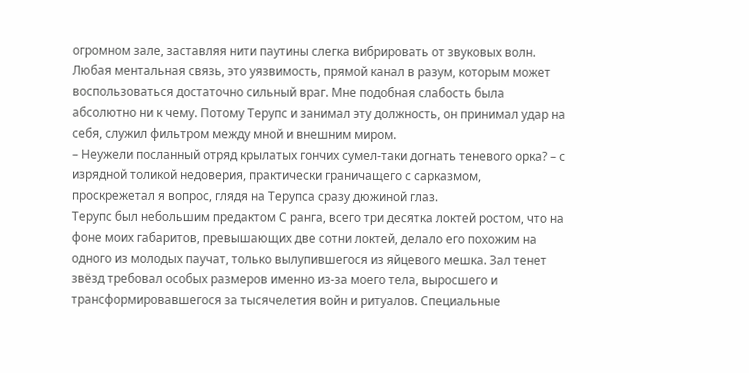огромном зале, заставляя нити паутины слегка вибрировать от звуковых волн. Любая ментальная связь, это уязвимость, прямой канал в разум, которым может воспользоваться достаточно сильный враг. Мне подобная слабость была абсолютно ни к чему. Потому Терупс и занимал эту должность, он принимал удар на себя, служил фильтром между мной и внешним миром.
– Неужели посланный отряд крылатых гончих сумел-таки догнать теневого орка? – с изрядной толикой недоверия, практически граничащего с сарказмом, проскрежетал я вопрос, глядя на Терупса сразу дюжиной глаз.
Терупс был небольшим предактом С ранга, всего три десятка локтей ростом, что на фоне моих габаритов, превышающих две сотни локтей, делало его похожим на одного из молодых паучат, только вылупившегося из яйцевого мешка. Зал тенет звёзд требовал особых размеров именно из-за моего тела, выросшего и трансформировавшегося за тысячелетия войн и ритуалов. Специальные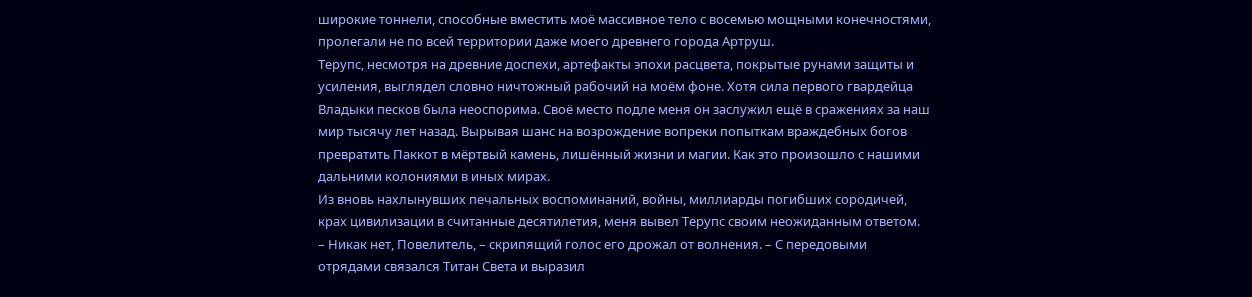широкие тоннели, способные вместить моё массивное тело с восемью мощными конечностями, пролегали не по всей территории даже моего древнего города Артруш.
Терупс, несмотря на древние доспехи, артефакты эпохи расцвета, покрытые рунами защиты и усиления, выглядел словно ничтожный рабочий на моём фоне. Хотя сила первого гвардейца Владыки песков была неоспорима. Своё место подле меня он заслужил ещё в сражениях за наш мир тысячу лет назад. Вырывая шанс на возрождение вопреки попыткам враждебных богов превратить Паккот в мёртвый камень, лишённый жизни и магии. Как это произошло с нашими дальними колониями в иных мирах.
Из вновь нахлынувших печальных воспоминаний, войны, миллиарды погибших сородичей, крах цивилизации в считанные десятилетия, меня вывел Терупс своим неожиданным ответом.
– Никак нет, Повелитель, – скрипящий голос его дрожал от волнения. – С передовыми отрядами связался Титан Света и выразил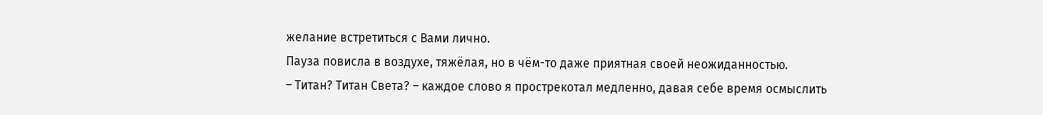желание встретиться с Вами лично.
Пауза повисла в воздухе, тяжёлая, но в чём-то даже приятная своей неожиданностью.
– Титан? Титан Света? – каждое слово я прострекотал медленно, давая себе время осмыслить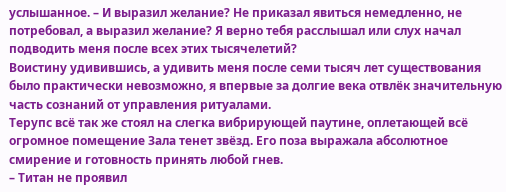услышанное. – И выразил желание? Не приказал явиться немедленно, не потребовал, а выразил желание? Я верно тебя расслышал или слух начал подводить меня после всех этих тысячелетий?
Воистину удивившись, а удивить меня после семи тысяч лет существования было практически невозможно, я впервые за долгие века отвлёк значительную часть сознаний от управления ритуалами.
Терупс всё так же стоял на слегка вибрирующей паутине, оплетающей всё огромное помещение Зала тенет звёзд. Его поза выражала абсолютное смирение и готовность принять любой гнев.
– Титан не проявил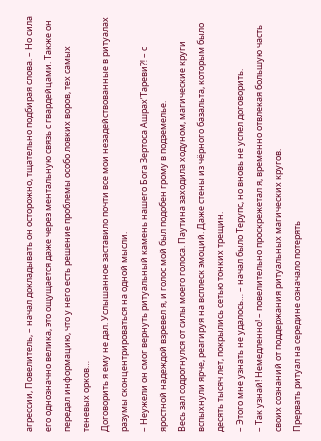агрессии, Повелитель, – начал докладывать он осторожно, тщательно подбирая слова. – Но сила его однозначно велика, это ощущается даже через ментальную связь с гвардейцами. Также он передал информацию, что у него есть решение проблемы особо ловких воров, тех самых теневых орков…
Договорить я ему не дал. Услышанное заставило почти все мои незадействованные в ритуалах разумы сконцентрироваться на одной мысли.
– Неужели он смог вернуть ритуальный камень нашего Бога Зертоса Ашрах’Тареви⁈ – с яростной надеждой взревел я, и голос мой был подобен грому в подземелье.
Весь зал содрогнулся от силы моего голоса. Паутина заходила ходуном, магические круги вспыхнули ярче, реагируя на всплеск эмоций. Даже стены из чёрного базальта, которым было десять тысяч лет, покрылись сетью тонких трещин.
– Этого мне узнать не удалось… – начал было Терупс, но вновь не успел договорить.
– Так узнай! Немедленно! – повелительно проскрежетал я, временно отвлекая большую часть своих сознаний от поддержания ритуальных магических кругов.
Прервать ритуал на середине означало потерять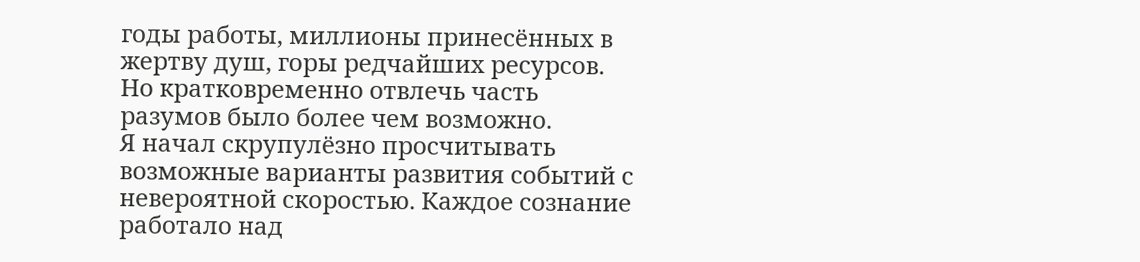годы работы, миллионы принесённых в жертву душ, горы редчайших ресурсов. Но кратковременно отвлечь часть разумов было более чем возможно.
Я начал скрупулёзно просчитывать возможные варианты развития событий с невероятной скоростью. Каждое сознание работало над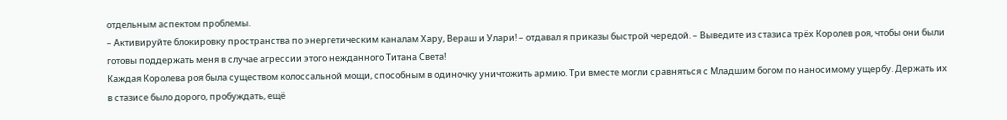отдельным аспектом проблемы.
– Активируйте блокировку пространства по энергетическим каналам Хару, Вераш и Улари! – отдавал я приказы быстрой чередой. – Выведите из стазиса трёх Королев роя, чтобы они были готовы поддержать меня в случае агрессии этого нежданного Титана Света!
Каждая Королева роя была существом колоссальной мощи, способным в одиночку уничтожить армию. Три вместе могли сравняться с Младшим богом по наносимому ущербу. Держать их в стазисе было дорого, пробуждать, ещё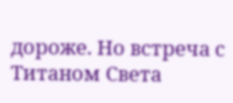дороже. Но встреча с Титаном Света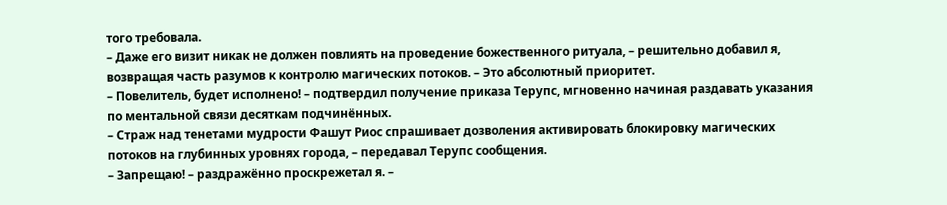того требовала.
– Даже его визит никак не должен повлиять на проведение божественного ритуала, – решительно добавил я, возвращая часть разумов к контролю магических потоков. – Это абсолютный приоритет.
– Повелитель, будет исполнено! – подтвердил получение приказа Терупс, мгновенно начиная раздавать указания по ментальной связи десяткам подчинённых.
– Страж над тенетами мудрости Фашут Риос спрашивает дозволения активировать блокировку магических потоков на глубинных уровнях города, – передавал Терупс сообщения.
– Запрещаю! – раздражённо проскрежетал я. –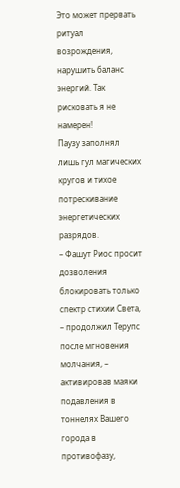Это может прервать ритуал возрождения, нарушить баланс энергий. Так рисковать я не намерен!
Паузу заполнял лишь гул магических кругов и тихое потрескивание энергетических разрядов.
– Фашут Риос просит дозволения блокировать только спектр стихии Света, – продолжил Терупс после мгновения молчания, – активировав маяки подавления в тоннелях Вашего города в противофазу,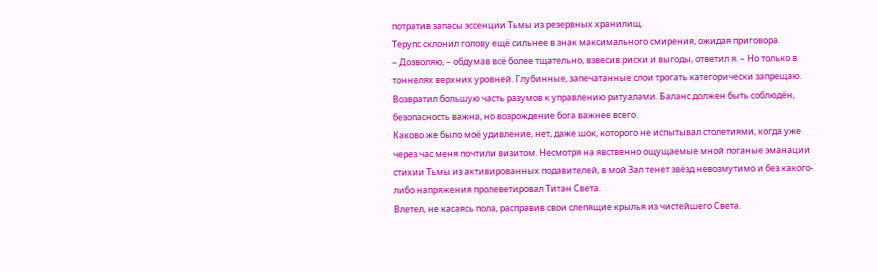потратив запасы эссенции Тьмы из резервных хранилищ.
Терупс склонил голову ещё сильнее в знак максимального смирения, ожидая приговора.
– Дозволяю, – обдумав всё более тщательно, взвесив риски и выгоды, ответил я. – Но только в тоннелях верхних уровней. Глубинные, запечатанные слои трогать категорически запрещаю.
Возвратил большую часть разумов к управлению ритуалами. Баланс должен быть соблюдён, безопасность важна, но возрождение бога важнее всего.
Каково же было моё удивление, нет, даже шок, которого не испытывал столетиями, когда уже через час меня почтили визитом. Несмотря на явственно ощущаемые мной поганые эманации стихии Тьмы из активированных подавителей, в мой Зал тенет звёзд невозмутимо и без какого-либо напряжения пролеветировал Титан Света.
Влетел, не касаясь пола, расправив свои слепящие крылья из чистейшего Света.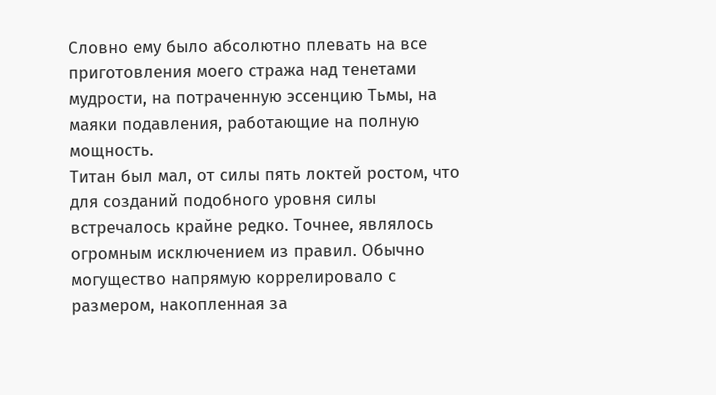Словно ему было абсолютно плевать на все приготовления моего стража над тенетами мудрости, на потраченную эссенцию Тьмы, на маяки подавления, работающие на полную мощность.
Титан был мал, от силы пять локтей ростом, что для созданий подобного уровня силы встречалось крайне редко. Точнее, являлось огромным исключением из правил. Обычно могущество напрямую коррелировало с размером, накопленная за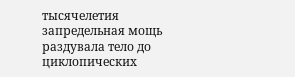тысячелетия запредельная мощь раздувала тело до циклопических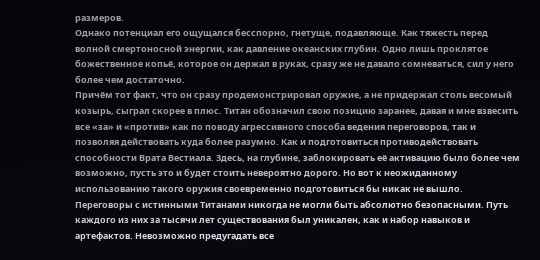размеров.
Однако потенциал его ощущался бесспорно, гнетуще, подавляюще. Как тяжесть перед волной смертоносной энергии, как давление океанских глубин. Одно лишь проклятое божественное копьё, которое он держал в руках, сразу же не давало сомневаться, сил у него более чем достаточно.
Причём тот факт, что он сразу продемонстрировал оружие, а не придержал столь весомый козырь, сыграл скорее в плюс. Титан обозначил свою позицию заранее, давая и мне взвесить все «за» и «против» как по поводу агрессивного способа ведения переговоров, так и позволяя действовать куда более разумно. Как и подготовиться противодействовать способности Врата Вестиала. Здесь, на глубине, заблокировать её активацию было более чем возможно, пусть это и будет стоить невероятно дорого. Но вот к неожиданному использованию такого оружия своевременно подготовиться бы никак не вышло.
Переговоры с истинными Титанами никогда не могли быть абсолютно безопасными. Путь каждого из них за тысячи лет существования был уникален, как и набор навыков и артефактов. Невозможно предугадать все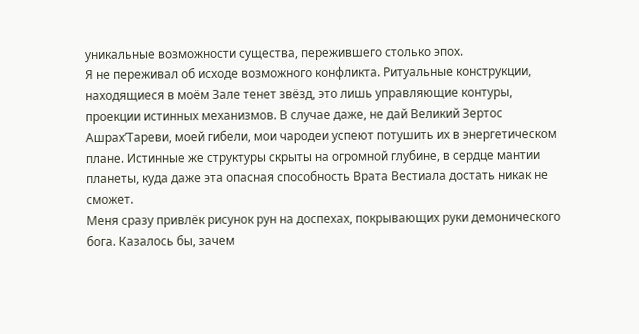уникальные возможности существа, пережившего столько эпох.
Я не переживал об исходе возможного конфликта. Ритуальные конструкции, находящиеся в моём Зале тенет звёзд, это лишь управляющие контуры, проекции истинных механизмов. В случае даже, не дай Великий Зертос Ашрах’Тареви, моей гибели, мои чародеи успеют потушить их в энергетическом плане. Истинные же структуры скрыты на огромной глубине, в сердце мантии планеты, куда даже эта опасная способность Врата Вестиала достать никак не сможет.
Меня сразу привлёк рисунок рун на доспехах, покрывающих руки демонического бога. Казалось бы, зачем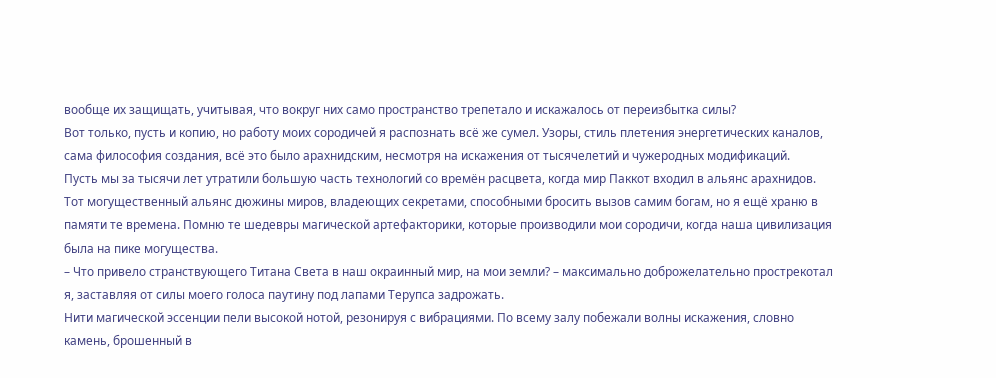вообще их защищать, учитывая, что вокруг них само пространство трепетало и искажалось от переизбытка силы?
Вот только, пусть и копию, но работу моих сородичей я распознать всё же сумел. Узоры, стиль плетения энергетических каналов, сама философия создания, всё это было арахнидским, несмотря на искажения от тысячелетий и чужеродных модификаций.
Пусть мы за тысячи лет утратили большую часть технологий со времён расцвета, когда мир Паккот входил в альянс арахнидов. Тот могущественный альянс дюжины миров, владеющих секретами, способными бросить вызов самим богам, но я ещё храню в памяти те времена. Помню те шедевры магической артефакторики, которые производили мои сородичи, когда наша цивилизация была на пике могущества.
– Что привело странствующего Титана Света в наш окраинный мир, на мои земли? – максимально доброжелательно прострекотал я, заставляя от силы моего голоса паутину под лапами Терупса задрожать.
Нити магической эссенции пели высокой нотой, резонируя с вибрациями. По всему залу побежали волны искажения, словно камень, брошенный в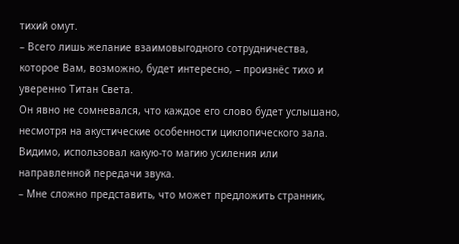тихий омут.
– Всего лишь желание взаимовыгодного сотрудничества, которое Вам, возможно, будет интересно, – произнёс тихо и уверенно Титан Света.
Он явно не сомневался, что каждое его слово будет услышано, несмотря на акустические особенности циклопического зала. Видимо, использовал какую-то магию усиления или направленной передачи звука.
– Мне сложно представить, что может предложить странник,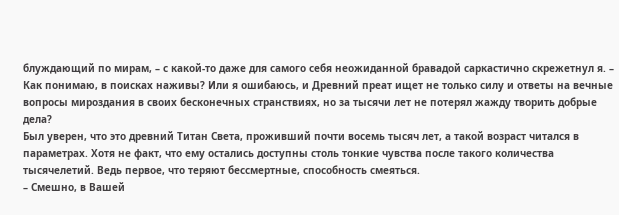блуждающий по мирам, – с какой-то даже для самого себя неожиданной бравадой саркастично скрежетнул я. – Как понимаю, в поисках наживы? Или я ошибаюсь, и Древний преат ищет не только силу и ответы на вечные вопросы мироздания в своих бесконечных странствиях, но за тысячи лет не потерял жажду творить добрые дела?
Был уверен, что это древний Титан Света, проживший почти восемь тысяч лет, а такой возраст читался в параметрах. Хотя не факт, что ему остались доступны столь тонкие чувства после такого количества тысячелетий. Ведь первое, что теряют бессмертные, способность смеяться.
– Смешно, в Вашей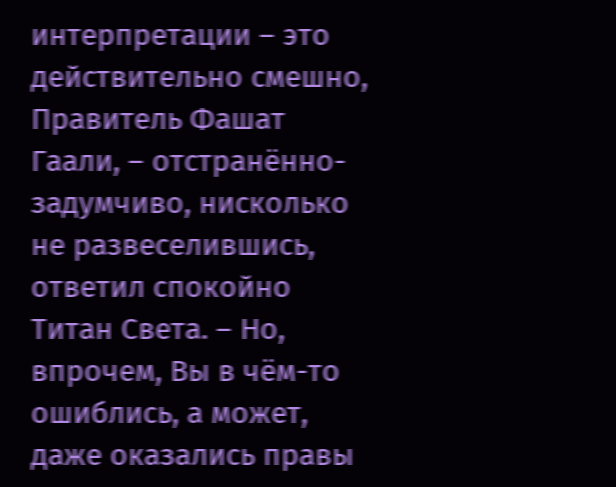интерпретации – это действительно смешно, Правитель Фашат Гаали, – отстранённо-задумчиво, нисколько не развеселившись, ответил спокойно Титан Света. – Но, впрочем, Вы в чём-то ошиблись, а может, даже оказались правы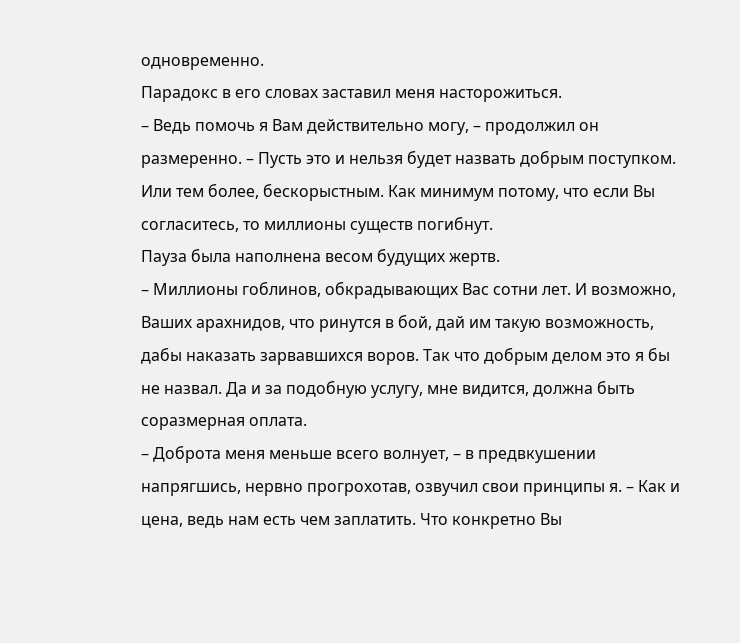одновременно.
Парадокс в его словах заставил меня насторожиться.
– Ведь помочь я Вам действительно могу, – продолжил он размеренно. – Пусть это и нельзя будет назвать добрым поступком. Или тем более, бескорыстным. Как минимум потому, что если Вы согласитесь, то миллионы существ погибнут.
Пауза была наполнена весом будущих жертв.
– Миллионы гоблинов, обкрадывающих Вас сотни лет. И возможно, Ваших арахнидов, что ринутся в бой, дай им такую возможность, дабы наказать зарвавшихся воров. Так что добрым делом это я бы не назвал. Да и за подобную услугу, мне видится, должна быть соразмерная оплата.
– Доброта меня меньше всего волнует, – в предвкушении напрягшись, нервно прогрохотав, озвучил свои принципы я. – Как и цена, ведь нам есть чем заплатить. Что конкретно Вы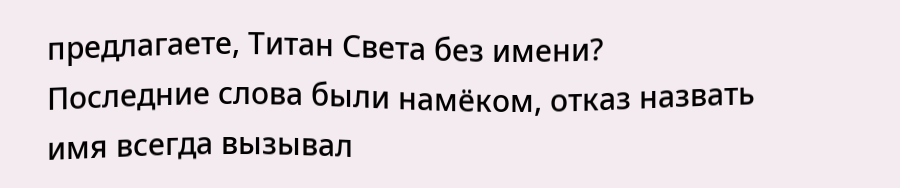предлагаете, Титан Света без имени?
Последние слова были намёком, отказ назвать имя всегда вызывал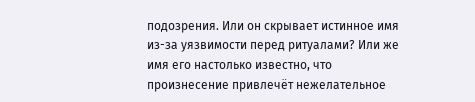подозрения. Или он скрывает истинное имя из-за уязвимости перед ритуалами? Или же имя его настолько известно, что произнесение привлечёт нежелательное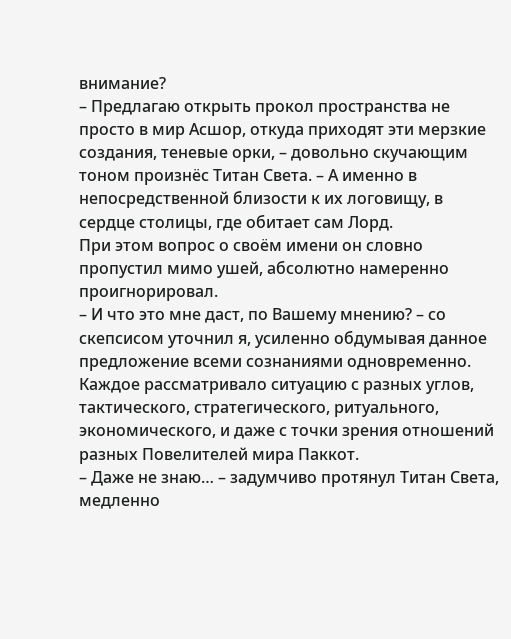внимание?
– Предлагаю открыть прокол пространства не просто в мир Асшор, откуда приходят эти мерзкие создания, теневые орки, – довольно скучающим тоном произнёс Титан Света. – А именно в непосредственной близости к их логовищу, в сердце столицы, где обитает сам Лорд.
При этом вопрос о своём имени он словно пропустил мимо ушей, абсолютно намеренно проигнорировал.
– И что это мне даст, по Вашему мнению? – со скепсисом уточнил я, усиленно обдумывая данное предложение всеми сознаниями одновременно.
Каждое рассматривало ситуацию с разных углов, тактического, стратегического, ритуального, экономического, и даже с точки зрения отношений разных Повелителей мира Паккот.
– Даже не знаю… – задумчиво протянул Титан Света, медленно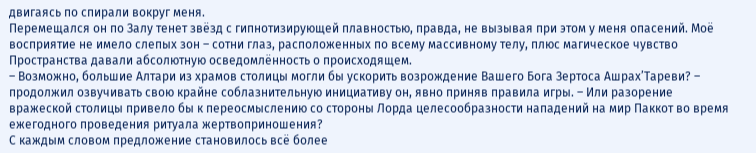двигаясь по спирали вокруг меня.
Перемещался он по Залу тенет звёзд с гипнотизирующей плавностью, правда, не вызывая при этом у меня опасений. Моё восприятие не имело слепых зон – сотни глаз, расположенных по всему массивному телу, плюс магическое чувство Пространства давали абсолютную осведомлённость о происходящем.
– Возможно, большие Алтари из храмов столицы могли бы ускорить возрождение Вашего Бога Зертоса Ашрах’Тареви? – продолжил озвучивать свою крайне соблазнительную инициативу он, явно приняв правила игры. – Или разорение вражеской столицы привело бы к переосмыслению со стороны Лорда целесообразности нападений на мир Паккот во время ежегодного проведения ритуала жертвоприношения?
С каждым словом предложение становилось всё более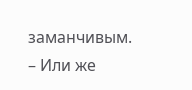заманчивым.
– Или же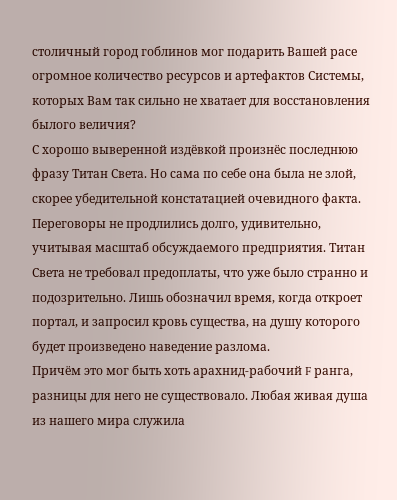столичный город гоблинов мог подарить Вашей расе огромное количество ресурсов и артефактов Системы, которых Вам так сильно не хватает для восстановления былого величия?
С хорошо выверенной издёвкой произнёс последнюю фразу Титан Света. Но сама по себе она была не злой, скорее убедительной констатацией очевидного факта.
Переговоры не продлились долго, удивительно, учитывая масштаб обсуждаемого предприятия. Титан Света не требовал предоплаты, что уже было странно и подозрительно. Лишь обозначил время, когда откроет портал, и запросил кровь существа, на душу которого будет произведено наведение разлома.
Причём это мог быть хоть арахнид-рабочий F ранга, разницы для него не существовало. Любая живая душа из нашего мира служила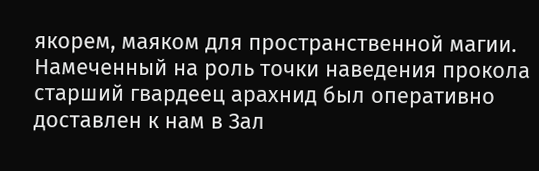якорем, маяком для пространственной магии. Намеченный на роль точки наведения прокола старший гвардеец арахнид был оперативно доставлен к нам в Зал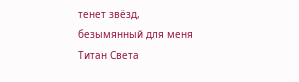тенет звёзд, безымянный для меня Титан Света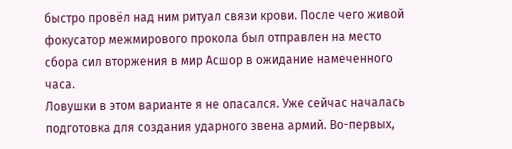быстро провёл над ним ритуал связи крови. После чего живой фокусатор межмирового прокола был отправлен на место сбора сил вторжения в мир Асшор в ожидание намеченного часа.
Ловушки в этом варианте я не опасался. Уже сейчас началась подготовка для создания ударного звена армий. Во-первых,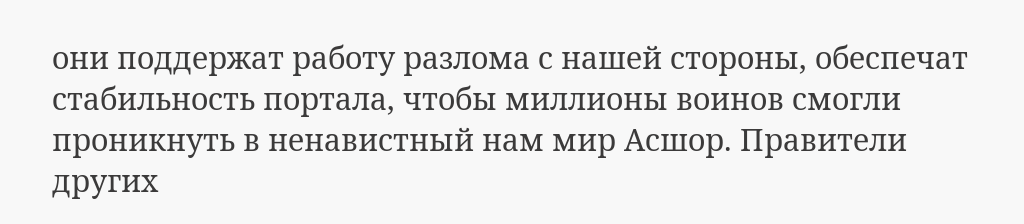они поддержат работу разлома с нашей стороны, обеспечат стабильность портала, чтобы миллионы воинов смогли проникнуть в ненавистный нам мир Асшор. Правители других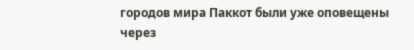городов мира Паккот были уже оповещены через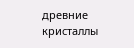древние кристаллы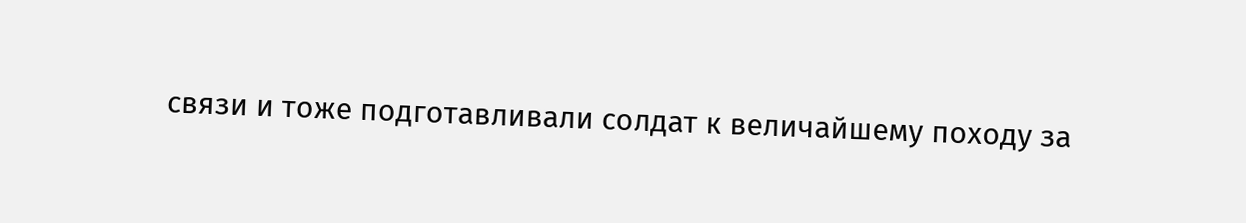связи и тоже подготавливали солдат к величайшему походу за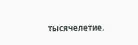тысячелетие.